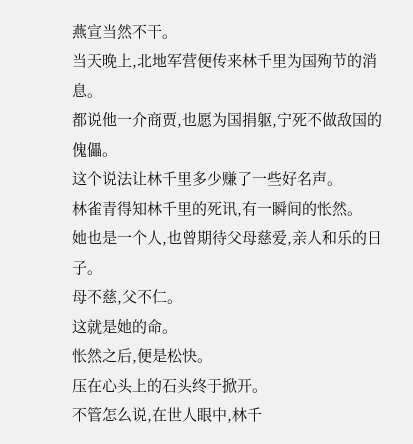燕宣当然不干。
当天晚上,北地军营便传来林千里为国殉节的消息。
都说他一介商贾,也愿为国捐躯,宁死不做敌国的傀儡。
这个说法让林千里多少赚了一些好名声。
林雀青得知林千里的死讯,有一瞬间的怅然。
她也是一个人,也曾期待父母慈爱,亲人和乐的日子。
母不慈,父不仁。
这就是她的命。
怅然之后,便是松快。
压在心头上的石头终于掀开。
不管怎么说,在世人眼中,林千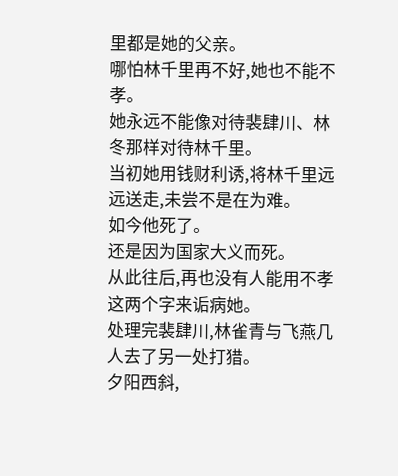里都是她的父亲。
哪怕林千里再不好,她也不能不孝。
她永远不能像对待裴肆川、林冬那样对待林千里。
当初她用钱财利诱,将林千里远远送走,未尝不是在为难。
如今他死了。
还是因为国家大义而死。
从此往后,再也没有人能用不孝这两个字来诟病她。
处理完裴肆川,林雀青与飞燕几人去了另一处打猎。
夕阳西斜,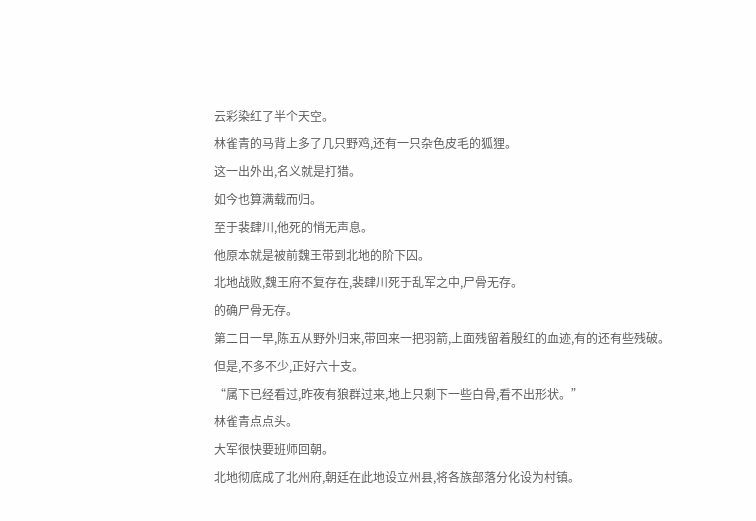云彩染红了半个天空。
林雀青的马背上多了几只野鸡,还有一只杂色皮毛的狐狸。
这一出外出,名义就是打猎。
如今也算满载而归。
至于裴肆川,他死的悄无声息。
他原本就是被前魏王带到北地的阶下囚。
北地战败,魏王府不复存在,裴肆川死于乱军之中,尸骨无存。
的确尸骨无存。
第二日一早,陈五从野外归来,带回来一把羽箭,上面残留着殷红的血迹,有的还有些残破。
但是,不多不少,正好六十支。
“属下已经看过,昨夜有狼群过来,地上只剩下一些白骨,看不出形状。”
林雀青点点头。
大军很快要班师回朝。
北地彻底成了北州府,朝廷在此地设立州县,将各族部落分化设为村镇。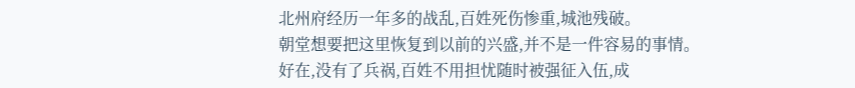北州府经历一年多的战乱,百姓死伤惨重,城池残破。
朝堂想要把这里恢复到以前的兴盛,并不是一件容易的事情。
好在,没有了兵祸,百姓不用担忧随时被强征入伍,成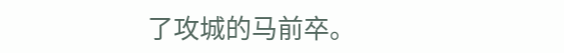了攻城的马前卒。